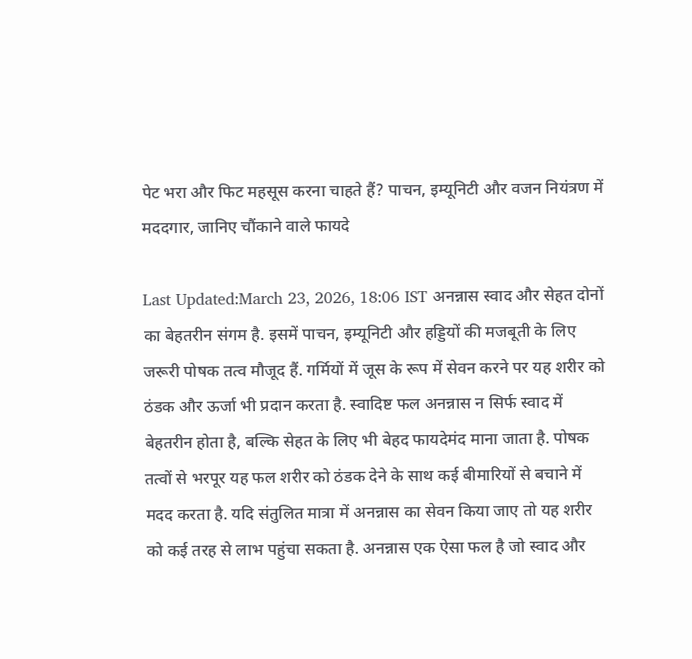पेट भरा और फिट महसूस करना चाहते हैं? पाचन, इम्यूनिटी और वजन नियंत्रण में मददगार, जानिए चौंकाने वाले फायदे

Last Updated:March 23, 2026, 18:06 IST अनन्नास स्वाद और सेहत दोनों का बेहतरीन संगम है. इसमें पाचन, इम्यूनिटी और हड्डियों की मजबूती के लिए जरूरी पोषक तत्व मौजूद हैं. गर्मियों में जूस के रूप में सेवन करने पर यह शरीर को ठंडक और ऊर्जा भी प्रदान करता है. स्वादिष्ट फल अनन्नास न सिर्फ स्वाद में बेहतरीन होता है, बल्कि सेहत के लिए भी बेहद फायदेमंद माना जाता है. पोषक तत्वों से भरपूर यह फल शरीर को ठंडक देने के साथ कई बीमारियों से बचाने में मदद करता है. यदि संतुलित मात्रा में अनन्नास का सेवन किया जाए तो यह शरीर को कई तरह से लाभ पहुंचा सकता है. अनन्नास एक ऐसा फल है जो स्वाद और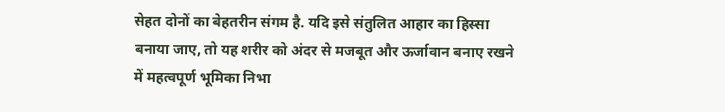सेहत दोनों का बेहतरीन संगम है. यदि इसे संतुलित आहार का हिस्सा बनाया जाए, तो यह शरीर को अंदर से मजबूत और ऊर्जावान बनाए रखने में महत्वपूर्ण भूमिका निभा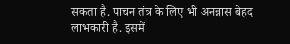सकता है. पाचन तंत्र के लिए भी अनन्नास बेहद लाभकारी है. इसमें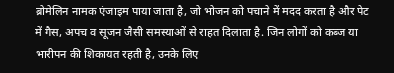ब्रोमेलिन नामक एंजाइम पाया जाता है, जो भोजन को पचाने में मदद करता है और पेट में गैस, अपच व सूजन जैसी समस्याओं से राहत दिलाता है. जिन लोगों को कब्ज या भारीपन की शिकायत रहती है, उनके लिए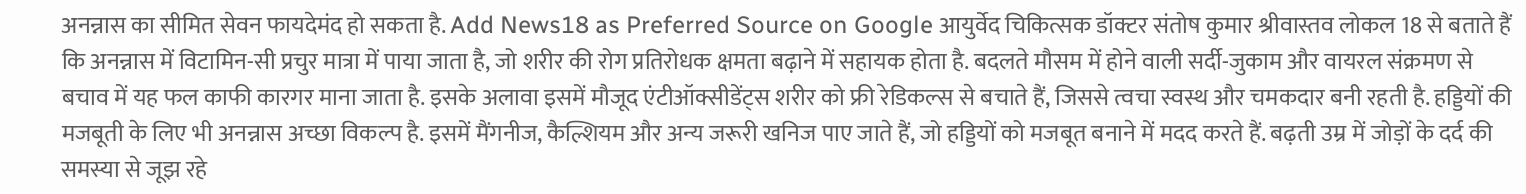अनन्नास का सीमित सेवन फायदेमंद हो सकता है. Add News18 as Preferred Source on Google आयुर्वेद चिकित्सक डॉक्टर संतोष कुमार श्रीवास्तव लोकल 18 से बताते हैं कि अनन्नास में विटामिन-सी प्रचुर मात्रा में पाया जाता है, जो शरीर की रोग प्रतिरोधक क्षमता बढ़ाने में सहायक होता है. बदलते मौसम में होने वाली सर्दी-जुकाम और वायरल संक्रमण से बचाव में यह फल काफी कारगर माना जाता है. इसके अलावा इसमें मौजूद एंटीऑक्सीडेंट्स शरीर को फ्री रेडिकल्स से बचाते हैं, जिससे त्वचा स्वस्थ और चमकदार बनी रहती है. हड्डियों की मजबूती के लिए भी अनन्नास अच्छा विकल्प है. इसमें मैंगनीज, कैल्शियम और अन्य जरूरी खनिज पाए जाते हैं, जो हड्डियों को मजबूत बनाने में मदद करते हैं. बढ़ती उम्र में जोड़ों के दर्द की समस्या से जूझ रहे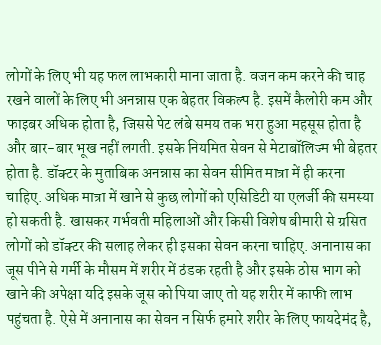लोगों के लिए भी यह फल लाभकारी माना जाता है. वजन कम करने की चाह रखने वालों के लिए भी अनन्नास एक बेहतर विकल्प है. इसमें कैलोरी कम और फाइबर अधिक होता है, जिससे पेट लंबे समय तक भरा हुआ महसूस होता है और बार-बार भूख नहीं लगती. इसके नियमित सेवन से मेटाबॉलिज्म भी बेहतर होता है. डॉक्टर के मुताबिक अनन्नास का सेवन सीमित मात्रा में ही करना चाहिए. अधिक मात्रा में खाने से कुछ लोगों को एसिडिटी या एलर्जी की समस्या हो सकती है. खासकर गर्भवती महिलाओं और किसी विशेष बीमारी से ग्रसित लोगों को डॉक्टर की सलाह लेकर ही इसका सेवन करना चाहिए. अनानास का जूस पीने से गर्मी के मौसम में शरीर में ठंडक रहती है और इसके ठोस भाग को खाने की अपेक्षा यदि इसके जूस को पिया जाए तो यह शरीर में काफी लाभ पहुंचता है. ऐसे में अनानास का सेवन न सिर्फ हमारे शरीर के लिए फायदेमंद है,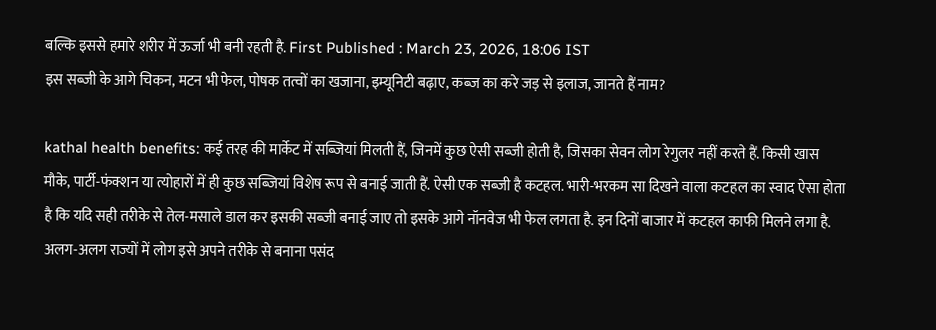बल्कि इससे हमारे शरीर में ऊर्जा भी बनी रहती है. First Published : March 23, 2026, 18:06 IST
इस सब्जी के आगे चिकन, मटन भी फेल, पोषक तत्वों का खजाना, इम्यूनिटी बढ़ाए, कब्ज का करे जड़ से इलाज, जानते हैं नाम?

kathal health benefits: कई तरह की मार्केट में सब्जियां मिलती हैं, जिनमें कुछ ऐसी सब्जी होती है, जिसका सेवन लोग रेगुलर नहीं करते हैं. किसी खास मौके, पार्टी-फंक्शन या त्योहारों में ही कुछ सब्जियां विशेष रूप से बनाई जाती हैं. ऐसी एक सब्जी है कटहल. भारी-भरकम सा दिखने वाला कटहल का स्वाद ऐसा होता है कि यदि सही तरीके से तेल-मसाले डाल कर इसकी सब्जी बनाई जाए तो इसके आगे नॉनवेज भी फेल लगता है. इन दिनों बाजार में कटहल काफी मिलने लगा है. अलग-अलग राज्यों में लोग इसे अपने तरीके से बनाना पसंद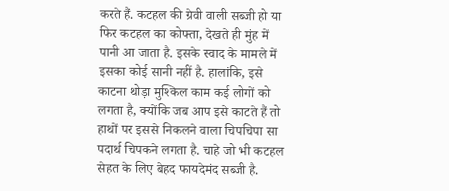करते हैं. कटहल की ग्रेवी वाली सब्जी हो या फिर कटहल का कोफ्ता, देखते ही मुंह में पानी आ जाता है. इसके स्वाद के मामले में इसका कोई सानी नहीं है. हालांकि, इसे काटना थोड़ा मुश्किल काम कई लोगों को लगता है, क्योंकि जब आप इसे काटते हैं तो हाथों पर इससे निकलने वाला चिपचिपा सा पदार्थ चिपकने लगता है. चाहे जो भी कटहल सेहत के लिए बेहद फायदेमंद सब्जी है.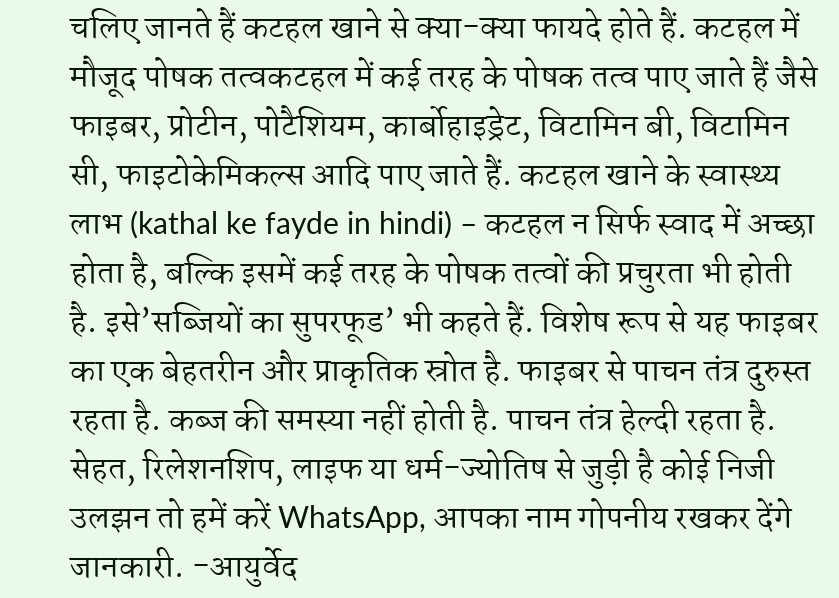चलिए जानते हैं कटहल खाने से क्या-क्या फायदे होते हैं. कटहल में मौजूद पोषक तत्वकटहल में कई तरह के पोषक तत्व पाए जाते हैं जैसे फाइबर, प्रोटीन, पोटैशियम, कार्बोहाइड्रेट, विटामिन बी, विटामिन सी, फाइटोकेमिकल्स आदि पाए जाते हैं. कटहल खाने के स्वास्थ्य लाभ (kathal ke fayde in hindi) – कटहल न सिर्फ स्वाद में अच्छा होता है, बल्कि इसमें कई तरह के पोषक तत्वों की प्रचुरता भी होती है. इसे’सब्जियों का सुपरफूड’ भी कहते हैं. विशेष रूप से यह फाइबर का एक बेहतरीन और प्राकृतिक स्रोत है. फाइबर से पाचन तंत्र दुरुस्त रहता है. कब्ज की समस्या नहीं होती है. पाचन तंत्र हेल्दी रहता है. सेहत, रिलेशनशिप, लाइफ या धर्म-ज्योतिष से जुड़ी है कोई निजी उलझन तो हमें करें WhatsApp, आपका नाम गोपनीय रखकर देंगे जानकारी. -आयुर्वेद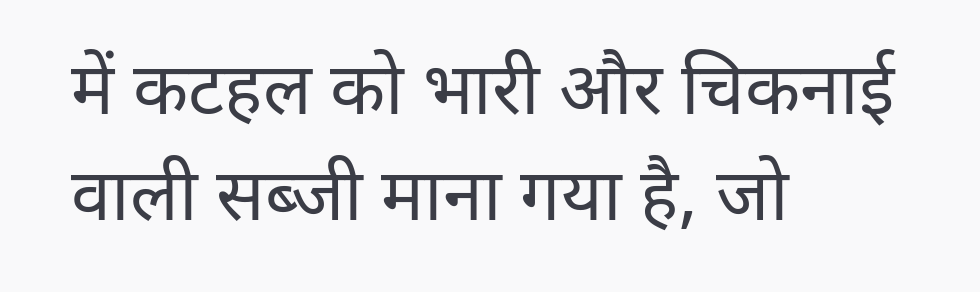में कटहल को भारी और चिकनाई वाली सब्जी माना गया है, जो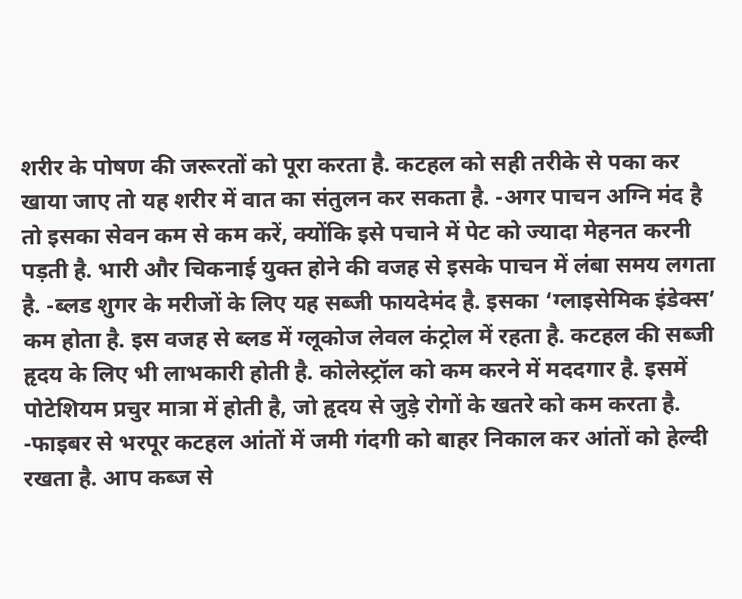शरीर के पोषण की जरूरतों को पूरा करता है. कटहल को सही तरीके से पका कर खाया जाए तो यह शरीर में वात का संतुलन कर सकता है. -अगर पाचन अग्नि मंद है तो इसका सेवन कम से कम करें, क्योंकि इसे पचाने में पेट को ज्यादा मेहनत करनी पड़ती है. भारी और चिकनाई युक्त होने की वजह से इसके पाचन में लंबा समय लगता है. -ब्लड शुगर के मरीजों के लिए यह सब्जी फायदेमंद है. इसका ‘ग्लाइसेमिक इंडेक्स’ कम होता है. इस वजह से ब्लड में ग्लूकोज लेवल कंट्रोल में रहता है. कटहल की सब्जी हृदय के लिए भी लाभकारी होती है. कोलेस्ट्रॉल को कम करने में मददगार है. इसमें पोटेशियम प्रचुर मात्रा में होती है, जो हृदय से जुड़े रोगों के खतरे को कम करता है. -फाइबर से भरपूर कटहल आंतों में जमी गंदगी को बाहर निकाल कर आंतों को हेल्दी रखता है. आप कब्ज से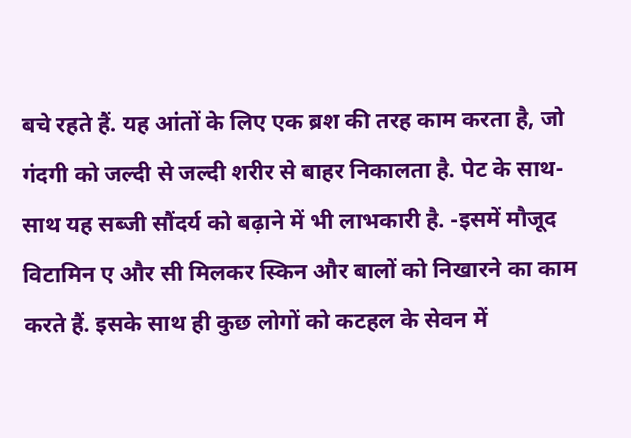बचे रहते हैं. यह आंतों के लिए एक ब्रश की तरह काम करता है, जो गंदगी को जल्दी से जल्दी शरीर से बाहर निकालता है. पेट के साथ-साथ यह सब्जी सौंदर्य को बढ़ाने में भी लाभकारी है. -इसमें मौजूद विटामिन ए और सी मिलकर स्किन और बालों को निखारने का काम करते हैं. इसके साथ ही कुछ लोगों को कटहल के सेवन में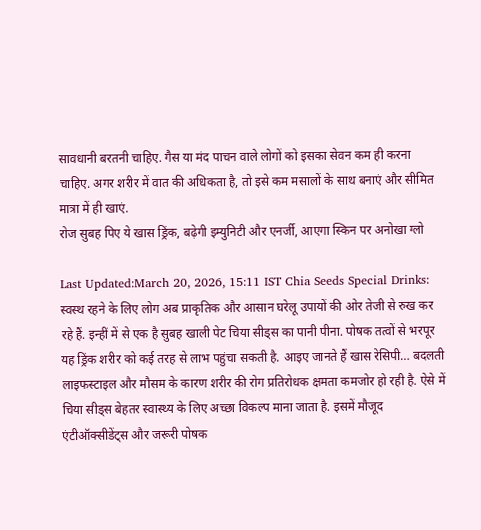सावधानी बरतनी चाहिए. गैस या मंद पाचन वाले लोगों को इसका सेवन कम ही करना चाहिए. अगर शरीर में वात की अधिकता है, तो इसे कम मसालों के साथ बनाएं और सीमित मात्रा में ही खाएं.
रोज सुबह पिए ये खास ड्रिंक, बढ़ेगी इम्युनिटी और एनर्जी, आएगा स्किन पर अनोखा ग्लो

Last Updated:March 20, 2026, 15:11 IST Chia Seeds Special Drinks: स्वस्थ रहने के लिए लोग अब प्राकृतिक और आसान घरेलू उपायों की ओर तेजी से रुख कर रहे हैं. इन्हीं में से एक है सुबह खाली पेट चिया सीड्स का पानी पीना. पोषक तत्वों से भरपूर यह ड्रिंक शरीर को कई तरह से लाभ पहुंचा सकती है. आइए जानते हैं खास रेसिपी… बदलती लाइफस्टाइल और मौसम के कारण शरीर की रोग प्रतिरोधक क्षमता कमजोर हो रही है. ऐसे में चिया सीड्स बेहतर स्वास्थ्य के लिए अच्छा विकल्प माना जाता है. इसमें मौजूद एंटीऑक्सीडेंट्स और जरूरी पोषक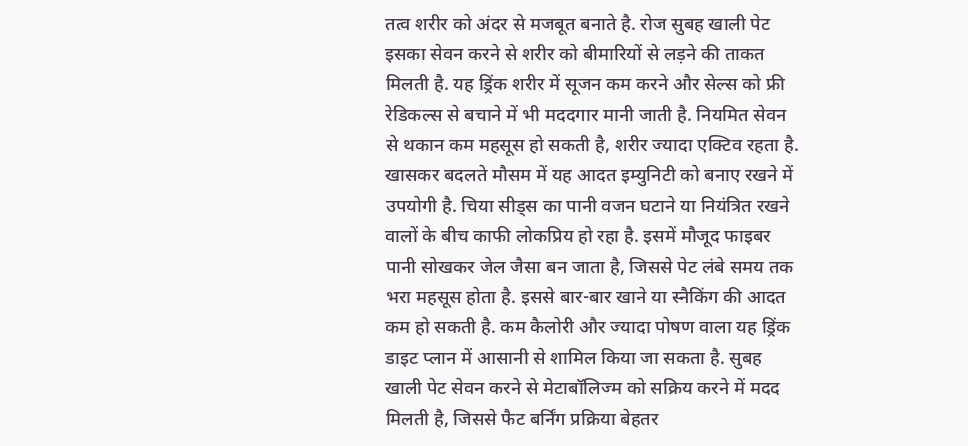तत्व शरीर को अंदर से मजबूत बनाते है. रोज सुबह खाली पेट इसका सेवन करने से शरीर को बीमारियों से लड़ने की ताकत मिलती है. यह ड्रिंक शरीर में सूजन कम करने और सेल्स को फ्री रेडिकल्स से बचाने में भी मददगार मानी जाती है. नियमित सेवन से थकान कम महसूस हो सकती है, शरीर ज्यादा एक्टिव रहता है. खासकर बदलते मौसम में यह आदत इम्युनिटी को बनाए रखने में उपयोगी है. चिया सीड्स का पानी वजन घटाने या नियंत्रित रखने वालों के बीच काफी लोकप्रिय हो रहा है. इसमें मौजूद फाइबर पानी सोखकर जेल जैसा बन जाता है, जिससे पेट लंबे समय तक भरा महसूस होता है. इससे बार-बार खाने या स्नैकिंग की आदत कम हो सकती है. कम कैलोरी और ज्यादा पोषण वाला यह ड्रिंक डाइट प्लान में आसानी से शामिल किया जा सकता है. सुबह खाली पेट सेवन करने से मेटाबॉलिज्म को सक्रिय करने में मदद मिलती है, जिससे फैट बर्निंग प्रक्रिया बेहतर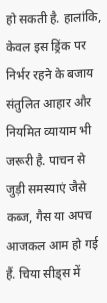हो सकती है. हालांकि, केवल इस ड्रिंक पर निर्भर रहने के बजाय संतुलित आहार और नियमित व्यायाम भी जरूरी है. पाचन से जुड़ी समस्याएं जैसे कब्ज, गैस या अपच आजकल आम हो गई हैं. चिया सीड्स में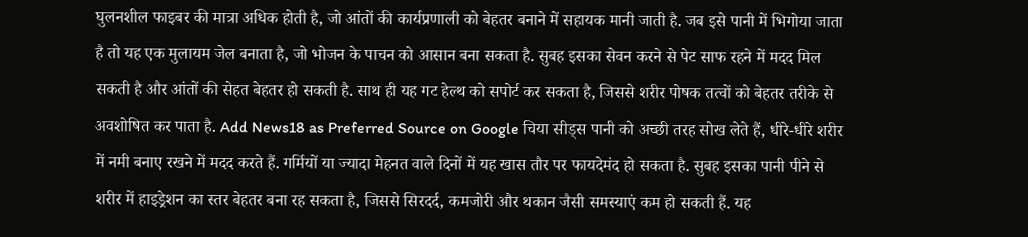घुलनशील फाइबर की मात्रा अधिक होती है, जो आंतों की कार्यप्रणाली को बेहतर बनाने में सहायक मानी जाती है. जब इसे पानी में भिगोया जाता है तो यह एक मुलायम जेल बनाता है, जो भोजन के पाचन को आसान बना सकता है. सुबह इसका सेवन करने से पेट साफ रहने में मदद मिल सकती है और आंतों की सेहत बेहतर हो सकती है. साथ ही यह गट हेल्थ को सपोर्ट कर सकता है, जिससे शरीर पोषक तत्वों को बेहतर तरीके से अवशोषित कर पाता है. Add News18 as Preferred Source on Google चिया सीड्स पानी को अच्छी तरह सोख लेते हैं, धीरे-धीरे शरीर में नमी बनाए रखने में मदद करते हैं. गर्मियों या ज्यादा मेहनत वाले दिनों में यह खास तौर पर फायदेमंद हो सकता है. सुबह इसका पानी पीने से शरीर में हाइड्रेशन का स्तर बेहतर बना रह सकता है, जिससे सिरदर्द, कमजोरी और थकान जैसी समस्याएं कम हो सकती हैं. यह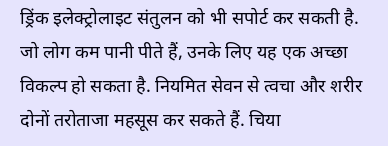ड्रिंक इलेक्ट्रोलाइट संतुलन को भी सपोर्ट कर सकती है. जो लोग कम पानी पीते हैं, उनके लिए यह एक अच्छा विकल्प हो सकता है. नियमित सेवन से त्वचा और शरीर दोनों तरोताजा महसूस कर सकते हैं. चिया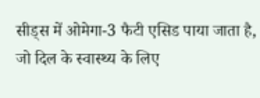सीड्स में ओमेगा-3 फैटी एसिड पाया जाता है, जो दिल के स्वास्थ्य के लिए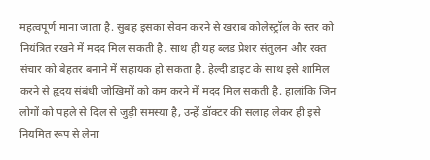महत्वपूर्ण माना जाता है. सुबह इसका सेवन करने से खराब कोलेस्ट्रॉल के स्तर को नियंत्रित रखने में मदद मिल सकती है. साथ ही यह ब्लड प्रेशर संतुलन और रक्त संचार को बेहतर बनाने में सहायक हो सकता है. हेल्दी डाइट के साथ इसे शामिल करने से हृदय संबंधी जोखिमों को कम करने में मदद मिल सकती है. हालांकि जिन लोगों को पहले से दिल से जुड़ी समस्या है, उन्हें डॉक्टर की सलाह लेकर ही इसे नियमित रूप से लेना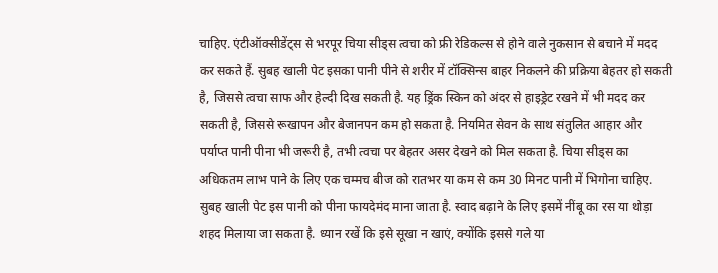चाहिए. एंटीऑक्सीडेंट्स से भरपूर चिया सीड्स त्वचा को फ्री रेडिकल्स से होने वाले नुकसान से बचाने में मदद कर सकते हैं. सुबह खाली पेट इसका पानी पीने से शरीर में टॉक्सिन्स बाहर निकलने की प्रक्रिया बेहतर हो सकती है, जिससे त्वचा साफ और हेल्दी दिख सकती है. यह ड्रिंक स्किन को अंदर से हाइड्रेट रखने में भी मदद कर सकती है, जिससे रूखापन और बेजानपन कम हो सकता है. नियमित सेवन के साथ संतुलित आहार और पर्याप्त पानी पीना भी जरूरी है, तभी त्वचा पर बेहतर असर देखने को मिल सकता है. चिया सीड्स का अधिकतम लाभ पाने के लिए एक चम्मच बीज को रातभर या कम से कम 30 मिनट पानी में भिगोना चाहिए. सुबह खाली पेट इस पानी को पीना फायदेमंद माना जाता है. स्वाद बढ़ाने के लिए इसमें नींबू का रस या थोड़ा शहद मिलाया जा सकता है. ध्यान रखें कि इसे सूखा न खाएं, क्योंकि इससे गले या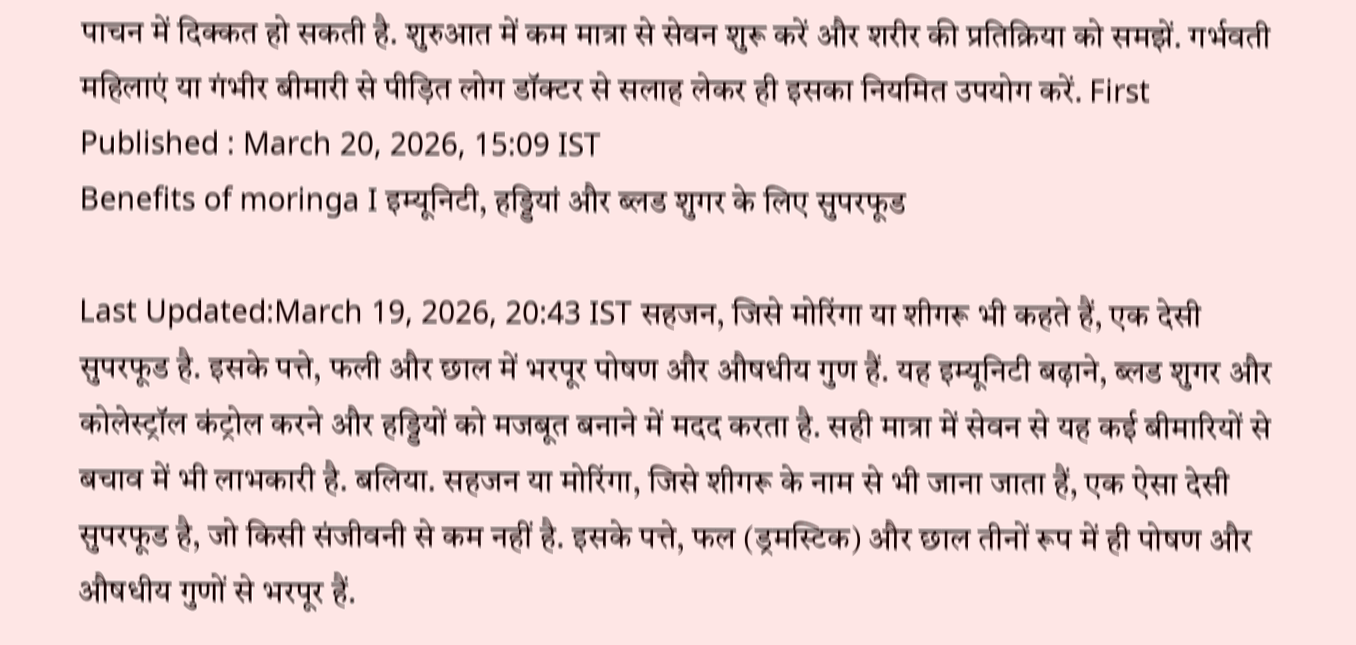पाचन में दिक्कत हो सकती है. शुरुआत में कम मात्रा से सेवन शुरू करें और शरीर की प्रतिक्रिया को समझें. गर्भवती महिलाएं या गंभीर बीमारी से पीड़ित लोग डॉक्टर से सलाह लेकर ही इसका नियमित उपयोग करें. First Published : March 20, 2026, 15:09 IST
Benefits of moringa I इम्यूनिटी, हड्डियां और ब्लड शुगर के लिए सुपरफूड

Last Updated:March 19, 2026, 20:43 IST सहजन, जिसे मोरिंगा या शीगरू भी कहते हैं, एक देसी सुपरफूड है. इसके पत्ते, फली और छाल में भरपूर पोषण और औषधीय गुण हैं. यह इम्यूनिटी बढ़ाने, ब्लड शुगर और कोलेस्ट्रॉल कंट्रोल करने और हड्डियों को मजबूत बनाने में मदद करता है. सही मात्रा में सेवन से यह कई बीमारियों से बचाव में भी लाभकारी है. बलिया. सहजन या मोरिंगा, जिसे शीगरू के नाम से भी जाना जाता हैं, एक ऐसा देसी सुपरफूड है, जो किसी संजीवनी से कम नहीं है. इसके पत्ते, फल (ड्रमस्टिक) और छाल तीनों रूप में ही पोषण और औषधीय गुणों से भरपूर हैं.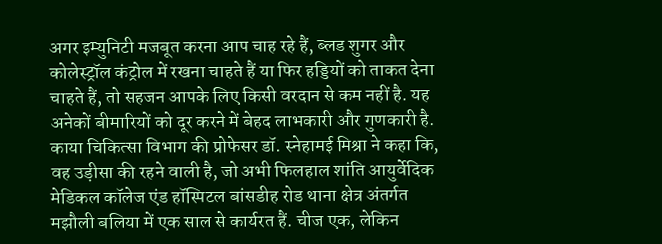अगर इम्युनिटी मजबूत करना आप चाह रहे हैं, ब्लड शुगर और कोलेस्ट्रॉल कंट्रोल में रखना चाहते हैं या फिर हड्डियों को ताकत देना चाहते हैं, तो सहजन आपके लिए किसी वरदान से कम नहीं है. यह अनेकों बीमारियों को दूर करने में बेहद लाभकारी और गुणकारी है. काया चिकित्सा विभाग की प्रोफेसर डॉ. स्नेहामई मिश्रा ने कहा कि, वह उड़ीसा की रहने वाली है, जो अभी फिलहाल शांति आयुर्वेदिक मेडिकल कॉलेज एंड हॉस्पिटल बांसडीह रोड थाना क्षेत्र अंतर्गत मझौली बलिया में एक साल से कार्यरत हैं. चीज एक, लेकिन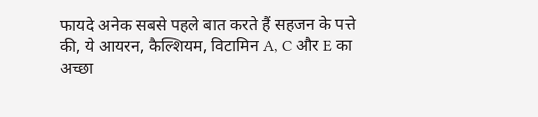फायदे अनेक सबसे पहले बात करते हैं सहजन के पत्ते की, ये आयरन, कैल्शियम, विटामिन A, C और E का अच्छा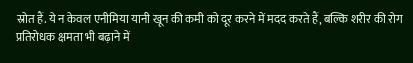स्रोत हैं. ये न केवल एनीमिया यानी खून की कमी को दूर करने में मदद करते हैं, बल्कि शरीर की रोग प्रतिरोधक क्षमता भी बढ़ाने में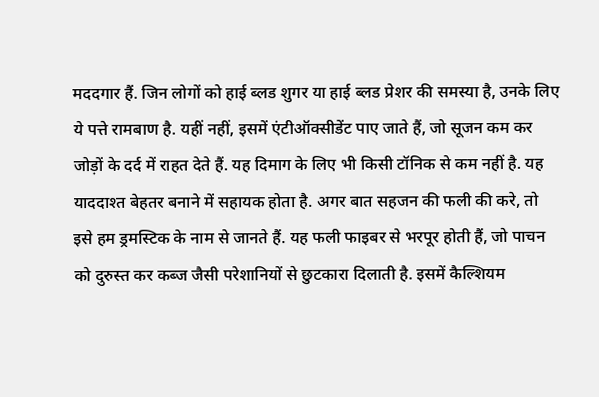मददगार हैं. जिन लोगों को हाई ब्लड शुगर या हाई ब्लड प्रेशर की समस्या है, उनके लिए ये पत्ते रामबाण है. यहीं नहीं, इसमें एंटीऑक्सीडेंट पाए जाते हैं, जो सूजन कम कर जोड़ों के दर्द में राहत देते हैं. यह दिमाग के लिए भी किसी टॉनिक से कम नहीं है. यह याददाश्त बेहतर बनाने में सहायक होता है. अगर बात सहजन की फली की करे, तो इसे हम ड्रमस्टिक के नाम से जानते हैं. यह फली फाइबर से भरपूर होती हैं, जो पाचन को दुरुस्त कर कब्ज जैसी परेशानियों से छुटकारा दिलाती है. इसमें कैल्शियम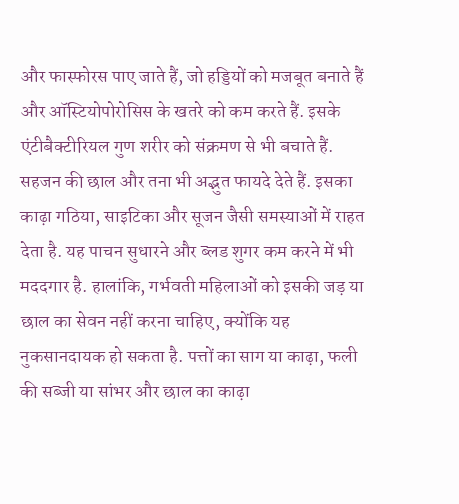और फास्फोरस पाए जाते हैं, जो हड्डियों को मजबूत बनाते हैं और ऑस्टियोपोरोसिस के खतरे को कम करते हैं. इसके एंटीबैक्टीरियल गुण शरीर को संक्रमण से भी बचाते हैं. सहजन की छाल और तना भी अद्भुत फायदे देते हैं. इसका काढ़ा गठिया, साइटिका और सूजन जैसी समस्याओं में राहत देता है. यह पाचन सुधारने और ब्लड शुगर कम करने में भी मददगार है. हालांकि, गर्भवती महिलाओं को इसकी जड़ या छाल का सेवन नहीं करना चाहिए, क्योंकि यह नुकसानदायक हो सकता है. पत्तों का साग या काढ़ा, फली की सब्जी या सांभर और छाल का काढ़ा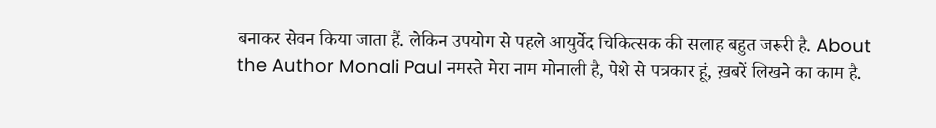बनाकर सेवन किया जाता हैं. लेकिन उपयोग से पहले आयुर्वेद चिकित्सक की सलाह बहुत जरूरी है. About the Author Monali Paul नमस्ते मेरा नाम मोनाली है, पेशे से पत्रकार हूं, ख़बरें लिखने का काम है.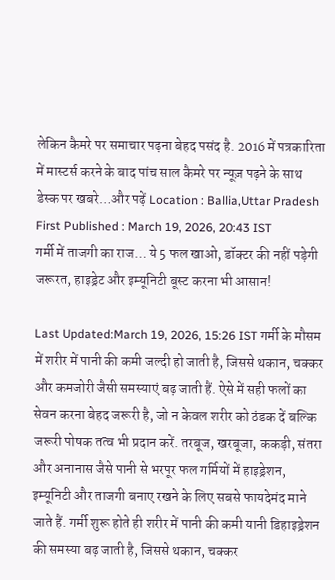लेकिन कैमरे पर समाचार पढ़ना बेहद पसंद है. 2016 में पत्रकारिता में मास्टर्स करने के बाद पांच साल कैमरे पर न्यूज़ पढ़ने के साथ डेस्क पर खबरे…और पढ़ें Location : Ballia,Uttar Pradesh First Published : March 19, 2026, 20:43 IST
गर्मी में ताजगी का राज… ये 5 फल खाओ, डॉक्टर की नहीं पड़ेगी जरूरत, हाइड्रेट और इम्यूनिटी बूस्ट करना भी आसान!

Last Updated:March 19, 2026, 15:26 IST गर्मी के मौसम में शरीर में पानी की कमी जल्दी हो जाती है, जिससे थकान, चक्कर और कमजोरी जैसी समस्याएं बढ़ जाती हैं. ऐसे में सही फलों का सेवन करना बेहद जरूरी है, जो न केवल शरीर को ठंडक दें बल्कि जरूरी पोषक तत्व भी प्रदान करें. तरबूज, खरबूजा, ककड़ी, संतरा और अनानास जैसे पानी से भरपूर फल गर्मियों में हाइड्रेशन, इम्यूनिटी और ताजगी बनाए रखने के लिए सबसे फायदेमंद माने जाते हैं. गर्मी शुरू होते ही शरीर में पानी की कमी यानी डिहाइड्रेशन की समस्या बढ़ जाती है, जिससे थकान, चक्कर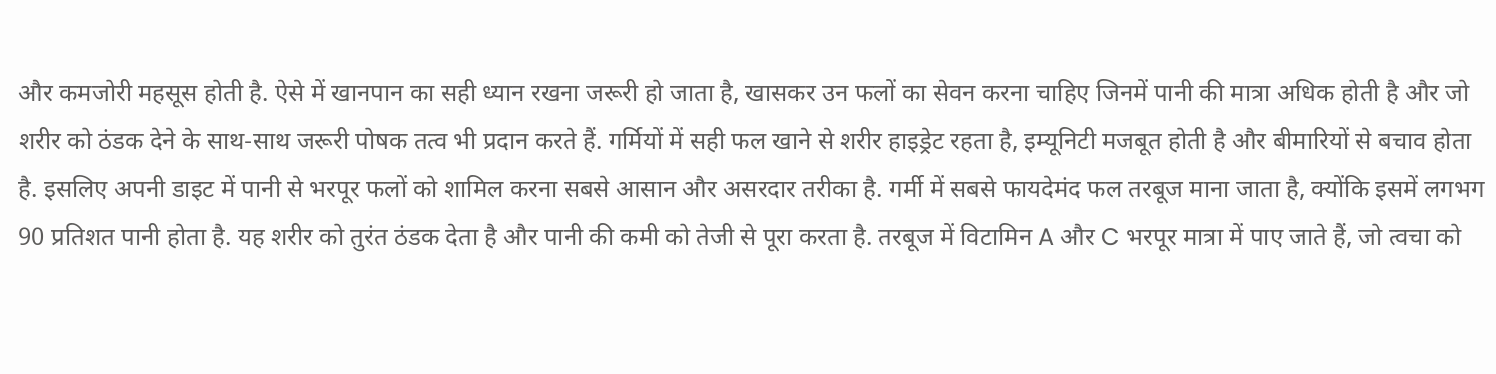और कमजोरी महसूस होती है. ऐसे में खानपान का सही ध्यान रखना जरूरी हो जाता है, खासकर उन फलों का सेवन करना चाहिए जिनमें पानी की मात्रा अधिक होती है और जो शरीर को ठंडक देने के साथ-साथ जरूरी पोषक तत्व भी प्रदान करते हैं. गर्मियों में सही फल खाने से शरीर हाइड्रेट रहता है, इम्यूनिटी मजबूत होती है और बीमारियों से बचाव होता है. इसलिए अपनी डाइट में पानी से भरपूर फलों को शामिल करना सबसे आसान और असरदार तरीका है. गर्मी में सबसे फायदेमंद फल तरबूज माना जाता है, क्योंकि इसमें लगभग 90 प्रतिशत पानी होता है. यह शरीर को तुरंत ठंडक देता है और पानी की कमी को तेजी से पूरा करता है. तरबूज में विटामिन A और C भरपूर मात्रा में पाए जाते हैं, जो त्वचा को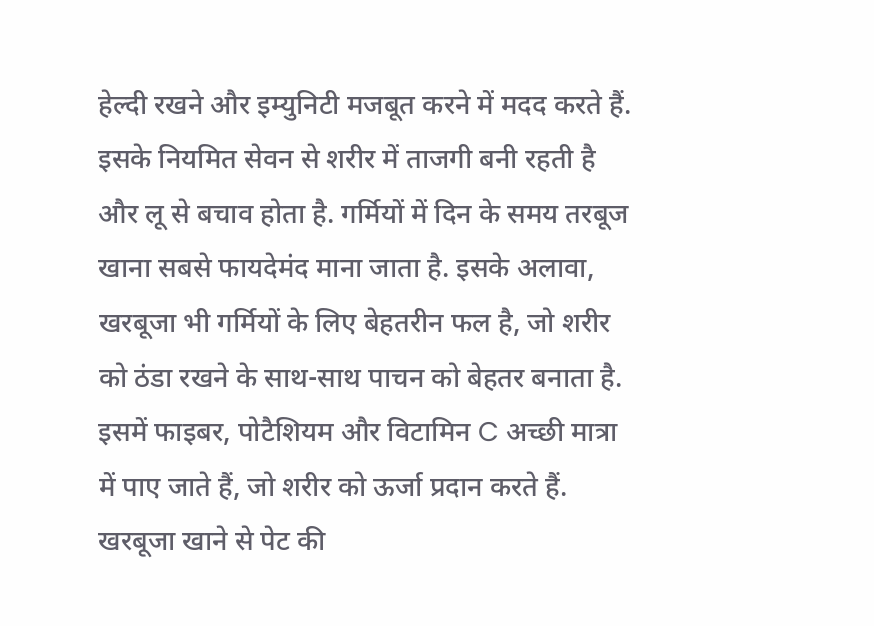हेल्दी रखने और इम्युनिटी मजबूत करने में मदद करते हैं. इसके नियमित सेवन से शरीर में ताजगी बनी रहती है और लू से बचाव होता है. गर्मियों में दिन के समय तरबूज खाना सबसे फायदेमंद माना जाता है. इसके अलावा, खरबूजा भी गर्मियों के लिए बेहतरीन फल है, जो शरीर को ठंडा रखने के साथ-साथ पाचन को बेहतर बनाता है. इसमें फाइबर, पोटैशियम और विटामिन C अच्छी मात्रा में पाए जाते हैं, जो शरीर को ऊर्जा प्रदान करते हैं. खरबूजा खाने से पेट की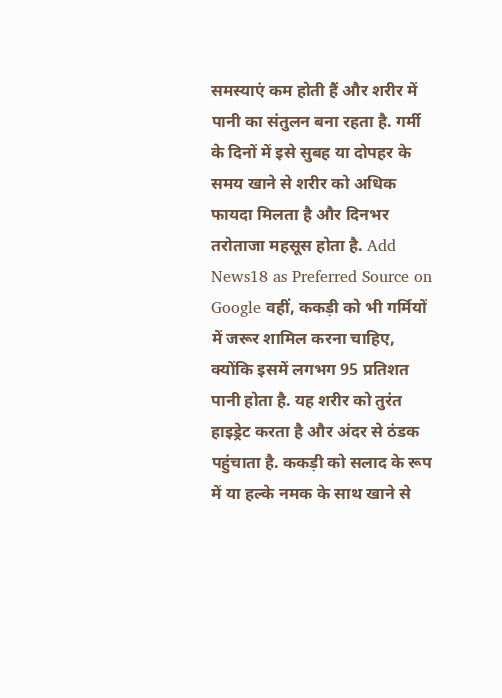समस्याएं कम होती हैं और शरीर में पानी का संतुलन बना रहता है. गर्मी के दिनों में इसे सुबह या दोपहर के समय खाने से शरीर को अधिक फायदा मिलता है और दिनभर तरोताजा महसूस होता है. Add News18 as Preferred Source on Google वहीं, ककड़ी को भी गर्मियों में जरूर शामिल करना चाहिए, क्योंकि इसमें लगभग 95 प्रतिशत पानी होता है. यह शरीर को तुरंत हाइड्रेट करता है और अंदर से ठंडक पहुंचाता है. ककड़ी को सलाद के रूप में या हल्के नमक के साथ खाने से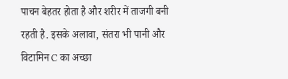पाचन बेहतर होता है और शरीर में ताजगी बनी रहती है. इसके अलावा, संतरा भी पानी और विटामिन C का अच्छा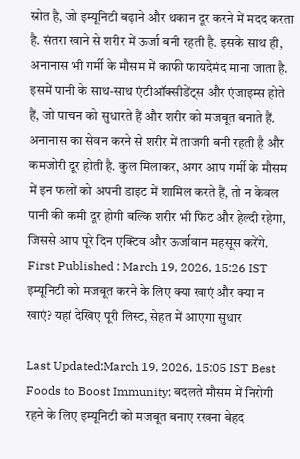स्रोत है, जो इम्यूनिटी बढ़ाने और थकान दूर करने में मदद करता है. संतरा खाने से शरीर में ऊर्जा बनी रहती है. इसके साथ ही, अनानास भी गर्मी के मौसम में काफी फायदेमंद माना जाता है. इसमें पानी के साथ-साथ एंटीऑक्सीडेंट्स और एंजाइम्स होते हैं, जो पाचन को सुधारते हैं और शरीर को मजबूत बनाते हैं. अनानास का सेवन करने से शरीर में ताजगी बनी रहती है और कमजोरी दूर होती है. कुल मिलाकर, अगर आप गर्मी के मौसम में इन फलों को अपनी डाइट में शामिल करते हैं, तो न केवल पानी की कमी दूर होगी बल्कि शरीर भी फिट और हेल्दी रहेगा, जिससे आप पूरे दिन एक्टिव और ऊर्जावान महसूस करेंगे. First Published : March 19, 2026, 15:26 IST
इम्यूनिटी को मजबूत करने के लिए क्या खाएं और क्या न खाएं? यहां देखिए पूरी लिस्ट, सेहत में आएगा सुधार

Last Updated:March 19, 2026, 15:05 IST Best Foods to Boost Immunity: बदलते मौसम में निरोगी रहने के लिए इम्यूनिटी को मजबूत बनाए रखना बेहद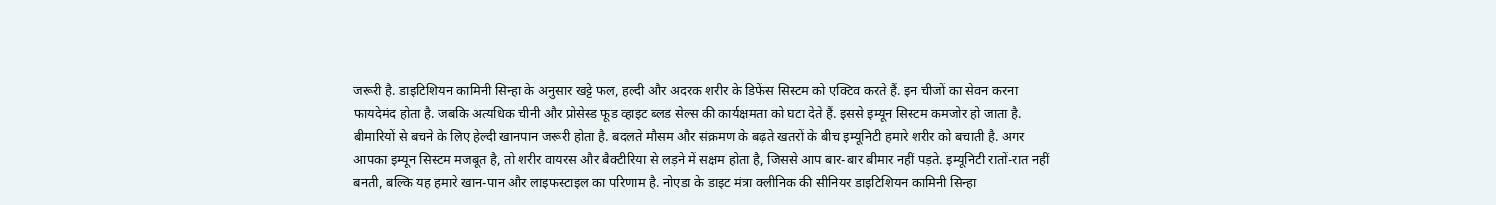जरूरी है. डाइटिशियन कामिनी सिन्हा के अनुसार खट्टे फल, हल्दी और अदरक शरीर के डिफेंस सिस्टम को एक्टिव करते हैं. इन चीजों का सेवन करना फायदेमंद होता है. जबकि अत्यधिक चीनी और प्रोसेस्ड फूड व्हाइट ब्लड सेल्स की कार्यक्षमता को घटा देते हैं. इससे इम्यून सिस्टम कमजोर हो जाता है. बीमारियों से बचने के लिए हेल्दी खानपान जरूरी होता है. बदलते मौसम और संक्रमण के बढ़ते खतरों के बीच इम्यूनिटी हमारे शरीर को बचाती है. अगर आपका इम्यून सिस्टम मजबूत है, तो शरीर वायरस और बैक्टीरिया से लड़ने में सक्षम होता है, जिससे आप बार-बार बीमार नहीं पड़ते. इम्यूनिटी रातों-रात नहीं बनती, बल्कि यह हमारे खान-पान और लाइफस्टाइल का परिणाम है. नोएडा के डाइट मंत्रा क्लीनिक की सीनियर डाइटिशियन कामिनी सिन्हा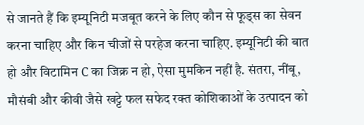से जानते हैं कि इम्यूनिटी मजबूत करने के लिए कौन से फूड्स का सेवन करना चाहिए और किन चीजों से परहेज करना चाहिए. इम्यूनिटी की बात हो और विटामिन C का जिक्र न हो, ऐसा मुमकिन नहीं है. संतरा, नींबू, मौसंबी और कीवी जैसे खट्टे फल सफेद रक्त कोशिकाओं के उत्पादन को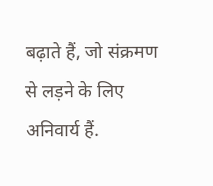बढ़ाते हैं, जो संक्रमण से लड़ने के लिए अनिवार्य हैं.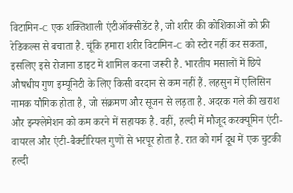विटामिन-C एक शक्तिशाली एंटीऑक्सीडेंट है, जो शरीर की कोशिकाओं को फ्री रेडिकल्स से बचाता है. चूंकि हमारा शरीर विटामिन-C को स्टोर नहीं कर सकता, इसलिए इसे रोजाना डाइट में शामिल करना जरूरी है. भारतीय मसालों में छिपे औषधीय गुण इम्यूनिटी के लिए किसी वरदान से कम नहीं हैं. लहसुन में एलिसिन नामक यौगिक होता है, जो संक्रमण और सूजन से लड़ता है. अदरक गले की खराश और इन्फ्लेमेशन को कम करने में सहायक है. वहीं, हल्दी में मौजूद करक्यूमिन एंटी-वायरल और एंटी-बैक्टीरियल गुणों से भरपूर होता है. रात को गर्म दूध में एक चुटकी हल्दी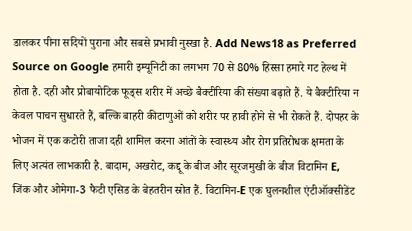डालकर पीना सदियों पुराना और सबसे प्रभावी नुस्खा है. Add News18 as Preferred Source on Google हमारी इम्यूनिटी का लगभग 70 से 80% हिस्सा हमारे गट हेल्थ में होता है. दही और प्रोबायोटिक फूड्स शरीर में अच्छे बैक्टीरिया की संख्या बढ़ाते हैं. ये बैक्टीरिया न केवल पाचन सुधारते हैं, बल्कि बाहरी कीटाणुओं को शरीर पर हावी होने से भी रोकते हैं. दोपहर के भोजन में एक कटोरी ताजा दही शामिल करना आंतों के स्वास्थ्य और रोग प्रतिरोधक क्षमता के लिए अत्यंत लाभकारी है. बादाम, अखरोट, कद्दू के बीज और सूरजमुखी के बीज विटामिन E, जिंक और ओमेगा-3 फैटी एसिड के बेहतरीन स्रोत हैं. विटामिन-E एक घुलनशील एंटीऑक्सीडेंट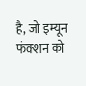है, जो इम्यून फंक्शन को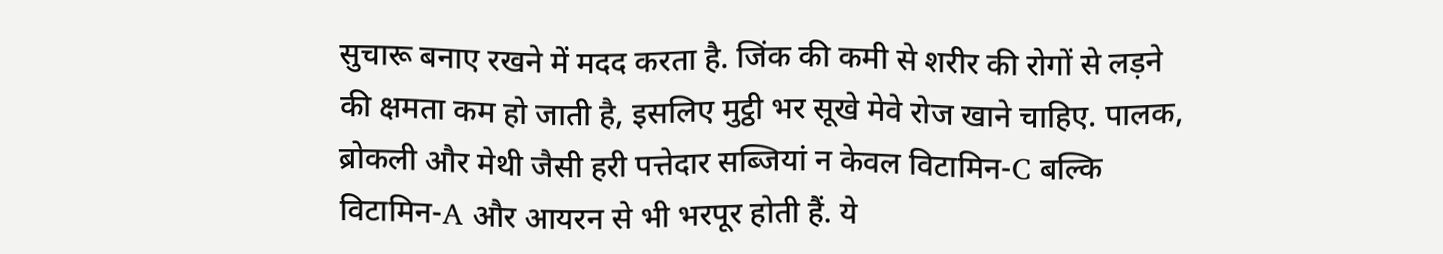सुचारू बनाए रखने में मदद करता है. जिंक की कमी से शरीर की रोगों से लड़ने की क्षमता कम हो जाती है, इसलिए मुट्ठी भर सूखे मेवे रोज खाने चाहिए. पालक, ब्रोकली और मेथी जैसी हरी पत्तेदार सब्जियां न केवल विटामिन-C बल्कि विटामिन-A और आयरन से भी भरपूर होती हैं. ये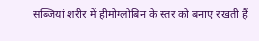सब्जियां शरीर में हीमोग्लोबिन के स्तर को बनाए रखती हैं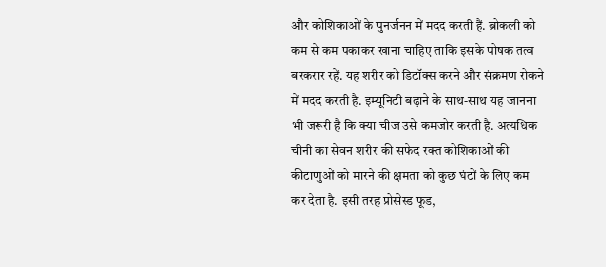और कोशिकाओं के पुनर्जनन में मदद करती हैं. ब्रोकली को कम से कम पकाकर खाना चाहिए ताकि इसके पोषक तत्व बरकरार रहें. यह शरीर को डिटॉक्स करने और संक्रमण रोकने में मदद करती है. इम्यूनिटी बढ़ाने के साथ-साथ यह जानना भी जरूरी है कि क्या चीज उसे कमजोर करती है. अत्यधिक चीनी का सेवन शरीर की सफेद रक्त कोशिकाओं की कीटाणुओं को मारने की क्षमता को कुछ घंटों के लिए कम कर देता है. इसी तरह प्रोसेस्ड फूड,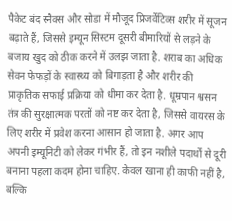पैकेट बंद स्नैक्स और सोडा में मौजूद प्रिजर्वेटिव्स शरीर में सूजन बढ़ाते हैं, जिससे इम्यून सिस्टम दूसरी बीमारियों से लड़ने के बजाय खुद को ठीक करने में उलझ जाता है. शराब का अधिक सेवन फेफड़ों के स्वास्थ्य को बिगाड़ता है और शरीर की प्राकृतिक सफाई प्रक्रिया को धीमा कर देता है. धूम्रपान श्वसन तंत्र की सुरक्षात्मक परतों को नष्ट कर देता है, जिससे वायरस के लिए शरीर में प्रवेश करना आसान हो जाता है. अगर आप अपनी इम्यूनिटी को लेकर गंभीर हैं, तो इन नशीले पदार्थों से दूरी बनाना पहला कदम होना चाहिए. केवल खाना ही काफी नहीं है, बल्कि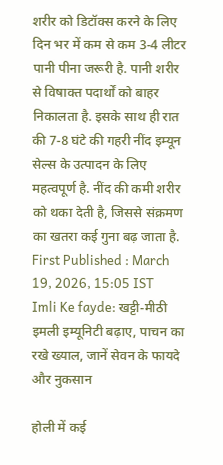शरीर को डिटॉक्स करने के लिए दिन भर में कम से कम 3-4 लीटर पानी पीना जरूरी है. पानी शरीर से विषाक्त पदार्थों को बाहर निकालता है. इसके साथ ही रात की 7-8 घंटे की गहरी नींद इम्यून सेल्स के उत्पादन के लिए महत्वपूर्ण है. नींद की कमी शरीर को थका देती है, जिससे संक्रमण का खतरा कई गुना बढ़ जाता है. First Published : March 19, 2026, 15:05 IST
Imli Ke fayde: खट्टी-मीठी इमली इम्यूनिटी बढ़ाए, पाचन का रखे ख्याल, जानें सेवन के फायदे और नुकसान

होली में कई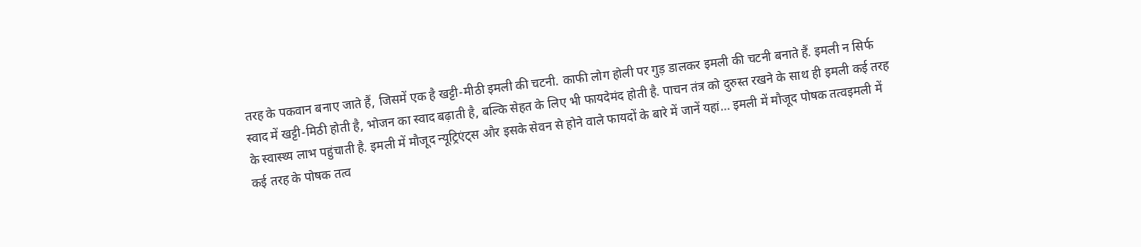तरह के पकवान बनाए जाते हैं, जिसमें एक है खट्टी-मीठी इमली की चटनी. काफी लोग होली पर गुड़ डालकर इमली की चटनी बनाते हैं. इमली न सिर्फ स्वाद में खट्टी-मिठी होती है, भोजन का स्वाद बढ़ाती है, बल्कि सेहत के लिए भी फायदेमंद होती है. पाचन तंत्र को दुरुस्त रखने के साथ ही इमली कई तरह के स्वास्थ्य लाभ पहुंचाती है. इमली में मौजूद न्यूट्रिएंट्स और इसके सेवन से होने वाले फायदों के बारे में जानें यहां… इमली में मौजूद पोषक तत्वइमली में कई तरह के पोषक तत्व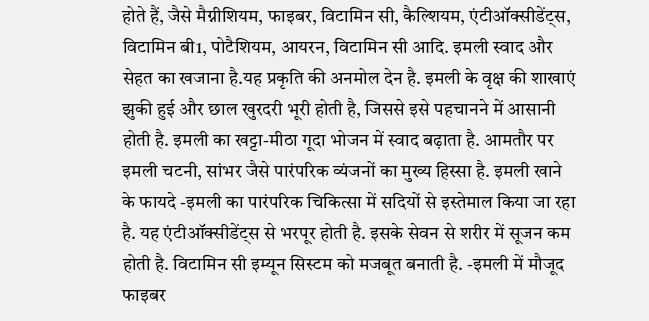होते हैं, जैसे मैग्नीशियम, फाइबर, विटामिन सी, कैल्शियम, एंटीऑक्सीडेंट्स, विटामिन बी1, पोटैशियम, आयरन, विटामिन सी आदि. इमली स्वाद और सेहत का खजाना है.यह प्रकृति की अनमोल देन है. इमली के वृक्ष की शाखाएं झुकी हुई और छाल खुरदरी भूरी होती है, जिससे इसे पहचानने में आसानी होती है. इमली का खट्टा-मीठा गूदा भोजन में स्वाद बढ़ाता है. आमतौर पर इमली चटनी, सांभर जैसे पारंपरिक व्यंजनों का मुख्य हिस्सा है. इमली खाने के फायदे -इमली का पारंपरिक चिकित्सा में सदियों से इस्तेमाल किया जा रहा है. यह एंटीऑक्सीडेंट्स से भरपूर होती है. इसके सेवन से शरीर में सूजन कम होती है. विटामिन सी इम्यून सिस्टम को मजबूत बनाती है. -इमली में मौजूद फाइबर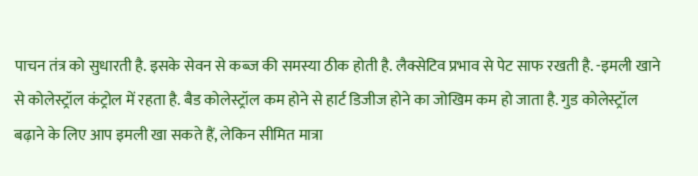पाचन तंत्र को सुधारती है. इसके सेवन से कब्ज की समस्या ठीक होती है. लैक्सेटिव प्रभाव से पेट साफ रखती है. -इमली खाने से कोलेस्ट्रॉल कंट्रोल में रहता है. बैड कोलेस्ट्रॉल कम होने से हार्ट डिजीज होने का जोखिम कम हो जाता है. गुड कोलेस्ट्रॉल बढ़ाने के लिए आप इमली खा सकते हैं, लेकिन सीमित मात्रा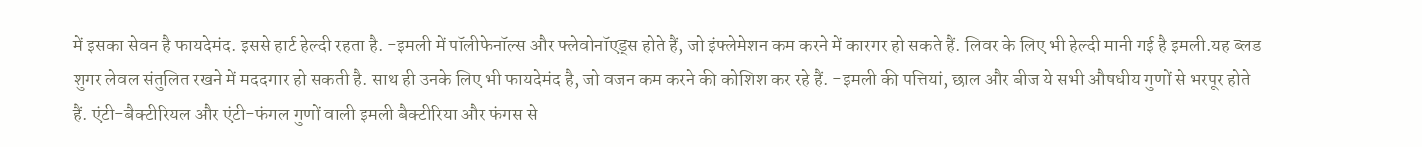में इसका सेवन है फायदेमंद. इससे हार्ट हेल्दी रहता है. -इमली में पॉलीफेनॉल्स और फ्लेवोनॉएड्स होते हैं, जो इंफ्लेमेशन कम करने में कारगर हो सकते हैं. लिवर के लिए भी हेल्दी मानी गई है इमली.यह ब्लड शुगर लेवल संतुलित रखने में मददगार हो सकती है. साथ ही उनके लिए भी फायदेमंद है, जो वजन कम करने की कोशिश कर रहे हैं. -इमली की पत्तियां, छाल और बीज ये सभी औषधीय गुणों से भरपूर होते हैं. एंटी-बैक्टीरियल और एंटी-फंगल गुणों वाली इमली बैक्टीरिया और फंगस से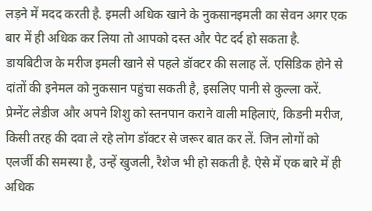लड़ने में मदद करती है. इमली अधिक खाने के नुकसानइमली का सेवन अगर एक बार में ही अधिक कर लिया तो आपको दस्त और पेट दर्द हो सकता है. डायबिटीज के मरीज इमली खाने से पहले डॉक्टर की सलाह लें. एसिडिक होने से दांतों की इनेमल को नुकसान पहुंचा सकती है, इसलिए पानी से कुल्ला करें. प्रेग्नेंट लेडीज और अपने शिशु को स्तनपान कराने वाली महिलाएं, किडनी मरीज, किसी तरह की दवा ले रहे लोग डॉक्टर से जरूर बात कर लें. जिन लोगों को एलर्जी की समस्या है, उन्हें खुजली, रैशेज भी हो सकती है. ऐसे में एक बारे में ही अधिक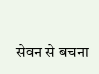सेवन से बचना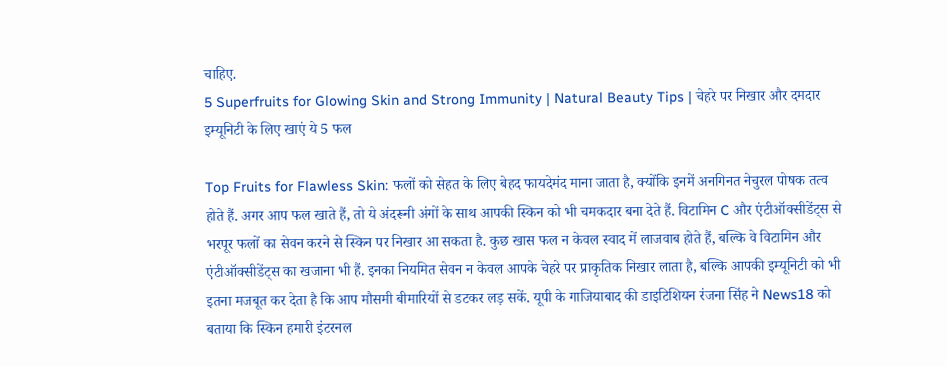चाहिए.
5 Superfruits for Glowing Skin and Strong Immunity | Natural Beauty Tips | चेहरे पर निखार और दमदार इम्यूनिटी के लिए खाएं ये 5 फल

Top Fruits for Flawless Skin: फलों को सेहत के लिए बेहद फायदेमंद माना जाता है, क्योंकि इनमें अनगिनत नेचुरल पोषक तत्व होते हैं. अगर आप फल खाते हैं, तो ये अंदरूनी अंगों के साथ आपकी स्किन को भी चमकदार बना देते हैं. विटामिन C और एंटीऑक्सीडेंट्स से भरपूर फलों का सेवन करने से स्किन पर निखार आ सकता है. कुछ खास फल न केवल स्वाद में लाजवाब होते हैं, बल्कि वे विटामिन और एंटीऑक्सीडेंट्स का खजाना भी हैं. इनका नियमित सेवन न केवल आपके चेहरे पर प्राकृतिक निखार लाता है, बल्कि आपकी इम्यूनिटी को भी इतना मजबूत कर देता है कि आप मौसमी बीमारियों से डटकर लड़ सकें. यूपी के गाजियाबाद की डाइटिशियन रंजना सिंह ने News18 को बताया कि स्किन हमारी इंटरनल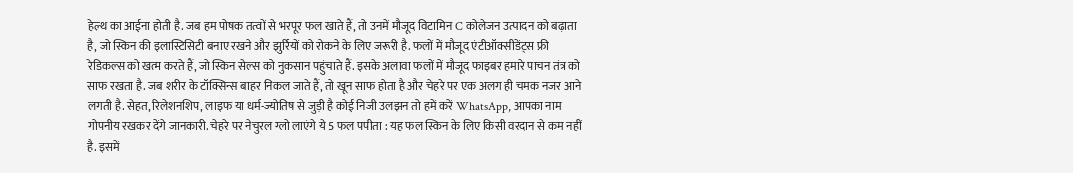हेल्थ का आईना होती है. जब हम पोषक तत्वों से भरपूर फल खाते हैं, तो उनमें मौजूद विटामिन C कोलेजन उत्पादन को बढ़ाता है, जो स्किन की इलास्टिसिटी बनाए रखने और झुर्रियों को रोकने के लिए जरूरी है. फलों में मौजूद एंटीऑक्सीडेंट्स फ्री रेडिकल्स को खत्म करते हैं, जो स्किन सेल्स को नुकसान पहुंचाते हैं. इसके अलावा फलों में मौजूद फाइबर हमारे पाचन तंत्र को साफ रखता है. जब शरीर के टॉक्सिन्स बाहर निकल जाते हैं, तो खून साफ होता है और चेहरे पर एक अलग ही चमक नजर आने लगती है. सेहत, रिलेशनशिप, लाइफ या धर्म-ज्योतिष से जुड़ी है कोई निजी उलझन तो हमें करें WhatsApp, आपका नाम गोपनीय रखकर देंगे जानकारी. चेहरे पर नेचुरल ग्लो लाएंगे ये 5 फल पपीता : यह फल स्किन के लिए किसी वरदान से कम नहीं है. इसमें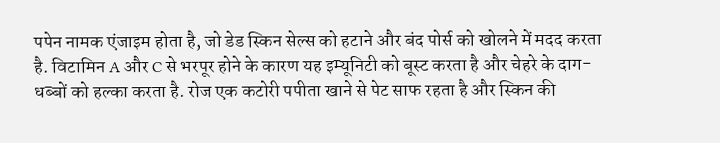पपेन नामक एंजाइम होता है, जो डेड स्किन सेल्स को हटाने और बंद पोर्स को खोलने में मदद करता है. विटामिन A और C से भरपूर होने के कारण यह इम्यूनिटी को बूस्ट करता है और चेहरे के दाग-धब्बों को हल्का करता है. रोज एक कटोरी पपीता खाने से पेट साफ रहता है और स्किन की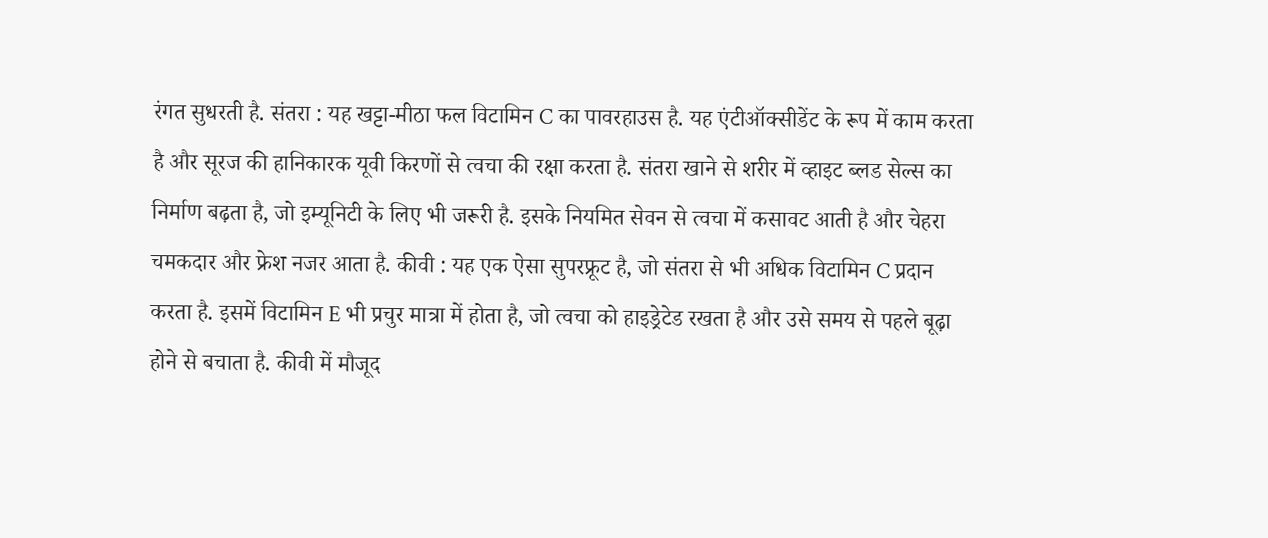रंगत सुधरती है. संतरा : यह खट्टा-मीठा फल विटामिन C का पावरहाउस है. यह एंटीऑक्सीडेंट के रूप में काम करता है और सूरज की हानिकारक यूवी किरणों से त्वचा की रक्षा करता है. संतरा खाने से शरीर में व्हाइट ब्लड सेल्स का निर्माण बढ़ता है, जो इम्यूनिटी के लिए भी जरूरी है. इसके नियमित सेवन से त्वचा में कसावट आती है और चेहरा चमकदार और फ्रेश नजर आता है. कीवी : यह एक ऐसा सुपरफ्रूट है, जो संतरा से भी अधिक विटामिन C प्रदान करता है. इसमें विटामिन E भी प्रचुर मात्रा में होता है, जो त्वचा को हाइड्रेटेड रखता है और उसे समय से पहले बूढ़ा होने से बचाता है. कीवी में मौजूद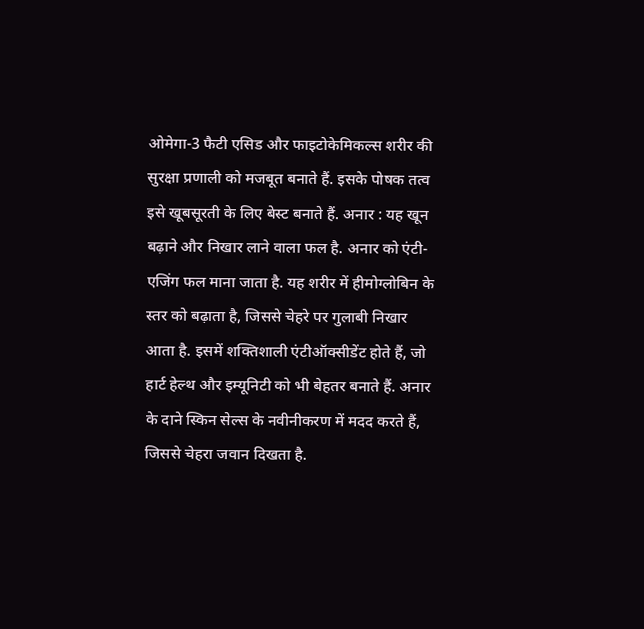ओमेगा-3 फैटी एसिड और फाइटोकेमिकल्स शरीर की सुरक्षा प्रणाली को मजबूत बनाते हैं. इसके पोषक तत्व इसे खूबसूरती के लिए बेस्ट बनाते हैं. अनार : यह खून बढ़ाने और निखार लाने वाला फल है. अनार को एंटी-एजिंग फल माना जाता है. यह शरीर में हीमोग्लोबिन के स्तर को बढ़ाता है, जिससे चेहरे पर गुलाबी निखार आता है. इसमें शक्तिशाली एंटीऑक्सीडेंट होते हैं, जो हार्ट हेल्थ और इम्यूनिटी को भी बेहतर बनाते हैं. अनार के दाने स्किन सेल्स के नवीनीकरण में मदद करते हैं, जिससे चेहरा जवान दिखता है.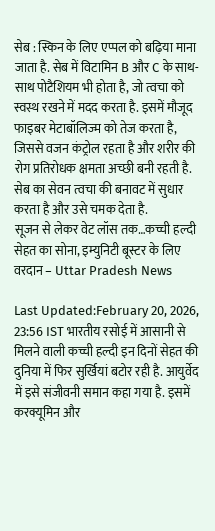सेब : स्किन के लिए एप्पल को बढ़िया माना जाता है. सेब में विटामिन B और C के साथ-साथ पोटैशियम भी होता है, जो त्वचा को स्वस्थ रखने में मदद करता है. इसमें मौजूद फाइबर मेटाबॉलिज्म को तेज करता है, जिससे वजन कंट्रोल रहता है और शरीर की रोग प्रतिरोधक क्षमता अच्छी बनी रहती है. सेब का सेवन त्वचा की बनावट में सुधार करता है और उसे चमक देता है.
सूजन से लेकर वेट लॉस तक…कच्ची हल्दी सेहत का सोना, इम्युनिटी बूस्टर के लिए वरदान – Uttar Pradesh News

Last Updated:February 20, 2026, 23:56 IST भारतीय रसोई में आसानी से मिलने वाली कच्ची हल्दी इन दिनों सेहत की दुनिया में फिर सुर्खियां बटोर रही है. आयुर्वेद में इसे संजीवनी समान कहा गया है. इसमें करक्यूमिन और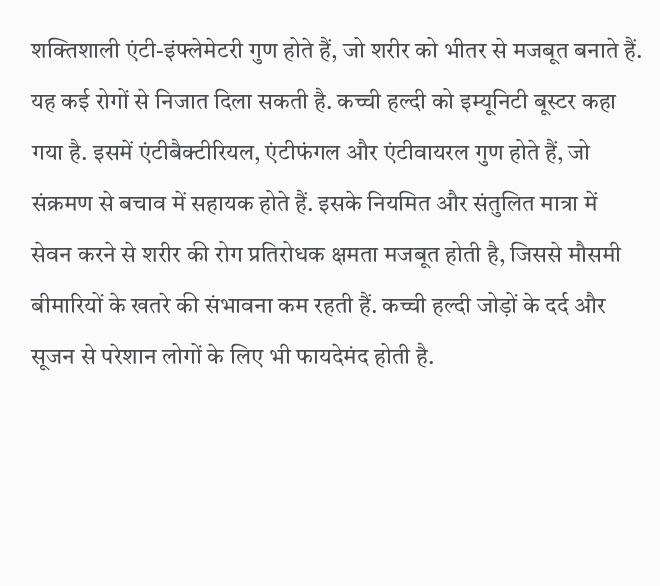शक्तिशाली एंटी-इंफ्लेमेटरी गुण होते हैं, जो शरीर को भीतर से मजबूत बनाते हैं. यह कई रोगों से निजात दिला सकती है. कच्ची हल्दी को इम्यूनिटी बूस्टर कहा गया है. इसमें एंटीबैक्टीरियल, एंटीफंगल और एंटीवायरल गुण होते हैं, जो संक्रमण से बचाव में सहायक होते हैं. इसके नियमित और संतुलित मात्रा में सेवन करने से शरीर की रोग प्रतिरोधक क्षमता मजबूत होती है, जिससे मौसमी बीमारियों के खतरे की संभावना कम रहती हैं. कच्ची हल्दी जोड़ों के दर्द और सूजन से परेशान लोगों के लिए भी फायदेमंद होती है.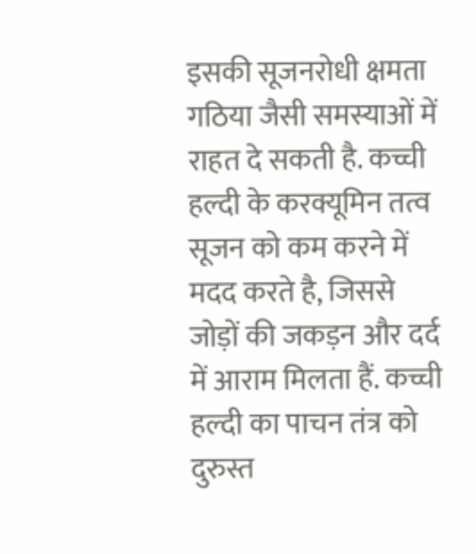इसकी सूजनरोधी क्षमता गठिया जैसी समस्याओं में राहत दे सकती है. कच्ची हल्दी के करक्यूमिन तत्व सूजन को कम करने में मदद करते है, जिससे जोड़ों की जकड़न और दर्द में आराम मिलता हैं. कच्ची हल्दी का पाचन तंत्र को दुरुस्त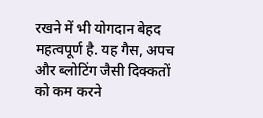रखने में भी योगदान बेहद महत्वपूर्ण है. यह गैस, अपच और ब्लोटिंग जैसी दिक्कतों को कम करने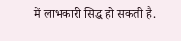में लाभकारी सिद्ध हो सकती है.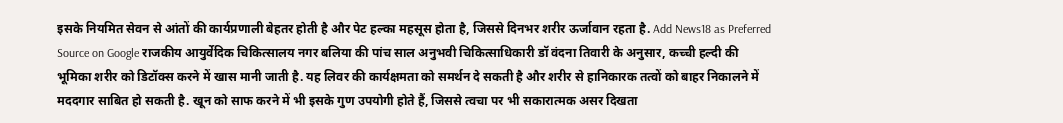इसके नियमित सेवन से आंतों की कार्यप्रणाली बेहतर होती है और पेट हल्का महसूस होता है, जिससे दिनभर शरीर ऊर्जावान रहता है. Add News18 as Preferred Source on Google राजकीय आयुर्वेदिक चिकित्सालय नगर बलिया की पांच साल अनुभवी चिकित्साधिकारी डॉ वंदना तिवारी के अनुसार, कच्ची हल्दी की भूमिका शरीर को डिटॉक्स करने में खास मानी जाती है. यह लिवर की कार्यक्षमता को समर्थन दे सकती है और शरीर से हानिकारक तत्वों को बाहर निकालने में मददगार साबित हो सकती है. खून को साफ करने में भी इसके गुण उपयोगी होते हैं, जिससे त्वचा पर भी सकारात्मक असर दिखता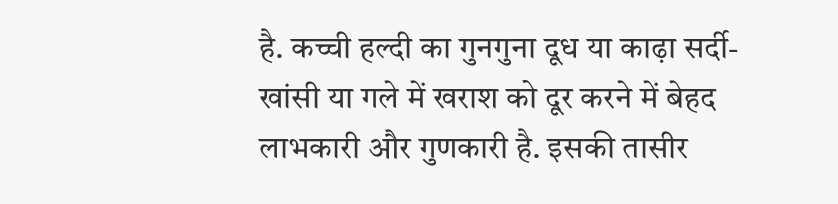है. कच्ची हल्दी का गुनगुना दूध या काढ़ा सर्दी-खांसी या गले में खराश को दूर करने में बेहद लाभकारी और गुणकारी है. इसकी तासीर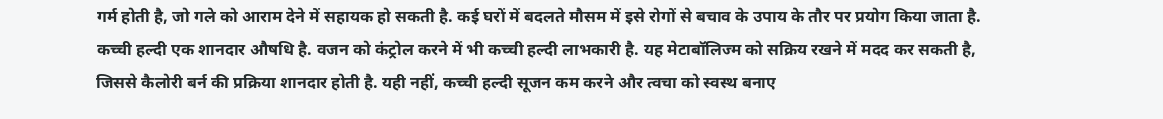गर्म होती है, जो गले को आराम देने में सहायक हो सकती है. कई घरों में बदलते मौसम में इसे रोगों से बचाव के उपाय के तौर पर प्रयोग किया जाता है. कच्ची हल्दी एक शानदार औषधि है. वजन को कंट्रोल करने में भी कच्ची हल्दी लाभकारी है. यह मेटाबॉलिज्म को सक्रिय रखने में मदद कर सकती है, जिससे कैलोरी बर्न की प्रक्रिया शानदार होती है. यही नहीं, कच्ची हल्दी सूजन कम करने और त्वचा को स्वस्थ बनाए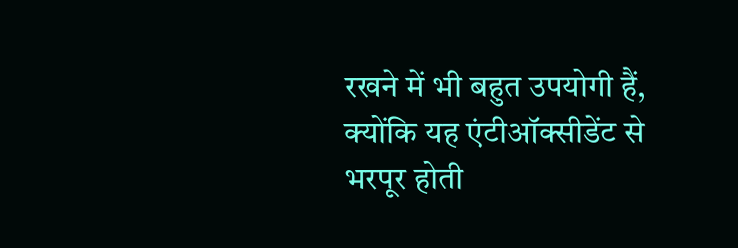रखने में भी बहुत उपयोगी हैं, क्योंकि यह एंटीऑक्सीडेंट से भरपूर होती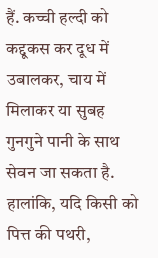हैं. कच्ची हल्दी को कद्दूकस कर दूध में उबालकर, चाय में मिलाकर या सुबह गुनगुने पानी के साथ सेवन जा सकता है. हालांकि, यदि किसी को पित्त की पथरी,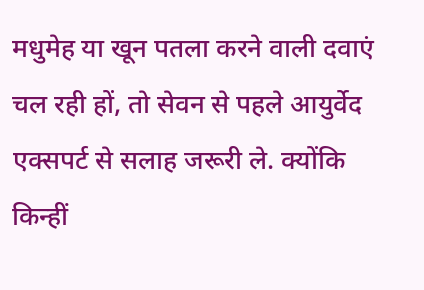मधुमेह या खून पतला करने वाली दवाएं चल रही हों, तो सेवन से पहले आयुर्वेद एक्सपर्ट से सलाह जरूरी ले. क्योंकि किन्हीं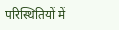परिस्थितियों में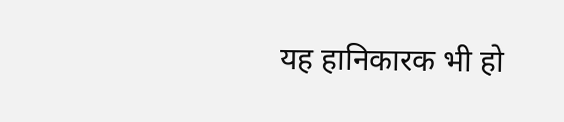यह हानिकारक भी हो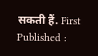सकती हैं. First Published :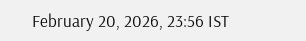February 20, 2026, 23:56 IST